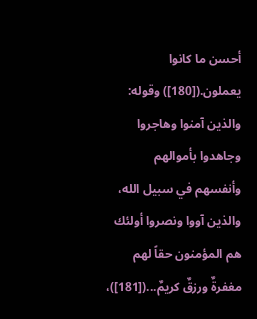أحسن ما كانوا يعملون.([180]) وقوله: والذين آمنوا وهاجروا وجاهدوا بأموالهم وأنفسهم في سبيل الله، والذين آووا ونصروا أولئك هم المؤمنون حقاً لهم مغفرةٌ ورزقٌ كريمٌ...([181])،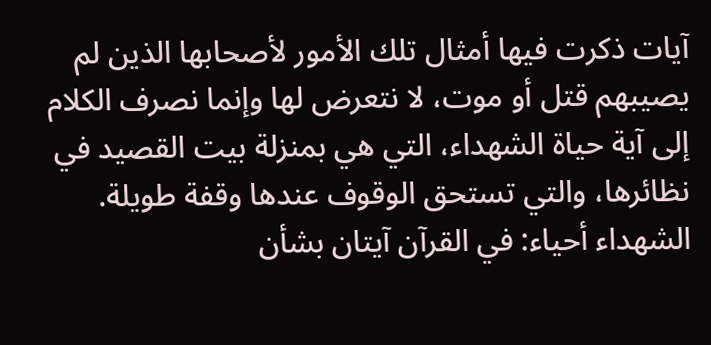آيات ذكرت فيها أمثال تلك الأمور لأصحابها الذين لم يصيبهم قتل أو موت، لا نتعرض لها وإنما نصرف الكلام إلى آية حياة الشهداء، التي هي بمنزلة بيت القصيد في نظائرها، والتي تستحق الوقوف عندها وقفة طويلة. الشهداء أحياء: في القرآن آيتان بشأن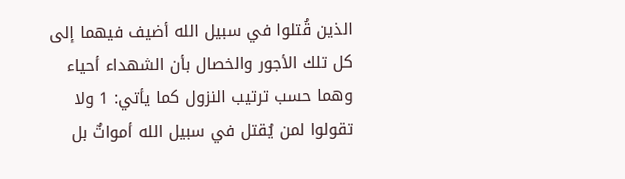الذين قُتلوا في سبيل الله أضيف فيهما إلى كل تلك الأجور والخصال بأن الشهداء أحياء وهما حسب ترتيب النزول كما يأتي: 1 ولا تقولوا لمن يُقتل في سبيل الله أمواتٌ بل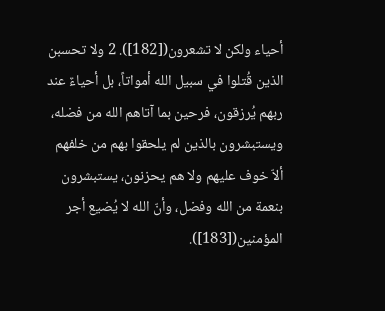أحياء ولكن لا تشعرون([182]). 2 ولا تحسبن الذين قُتلوا في سبيل الله أمواتاً، بل أحياءٌ عند ربهم يُرزقون، فرحين بما آتاهم الله من فضله، ويستبشرون بالذين لم يلحقوا بهم من خلفهم ألاّ خوف عليهم ولا هم يحزنون، يستبشرون بنعمة من الله وفضل، وأنّ الله لا يُضيع أجر المؤمنين([183]).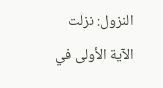النزول: نزلت الآية الأولى في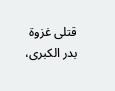قتلى غزوة بدر الكبرى،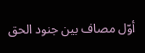أوّل مصاف بين جنود الحق